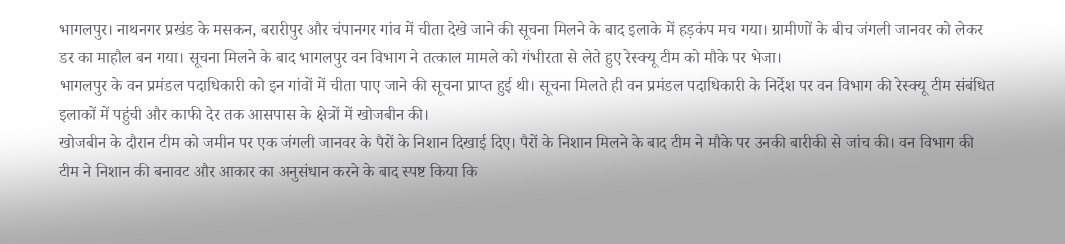भागलपुर। नाथनगर प्रखंड के मसकन, बरारीपुर और चंपानगर गांव में चीता देखे जाने की सूचना मिलने के बाद इलाके में हड़कंप मच गया। ग्रामीणों के बीच जंगली जानवर को लेकर डर का माहौल बन गया। सूचना मिलने के बाद भागलपुर वन विभाग ने तत्काल मामले को गंभीरता से लेते हुए रेस्क्यू टीम को मौके पर भेजा।
भागलपुर के वन प्रमंडल पदाधिकारी को इन गांवों में चीता पाए जाने की सूचना प्राप्त हुई थी। सूचना मिलते ही वन प्रमंडल पदाधिकारी के निर्देश पर वन विभाग की रेस्क्यू टीम संबंधित इलाकों में पहुंची और काफी देर तक आसपास के क्षेत्रों में खोजबीन की।
खोजबीन के दौरान टीम को जमीन पर एक जंगली जानवर के पैरों के निशान दिखाई दिए। पैरों के निशान मिलने के बाद टीम ने मौके पर उनकी बारीकी से जांच की। वन विभाग की टीम ने निशान की बनावट और आकार का अनुसंधान करने के बाद स्पष्ट किया कि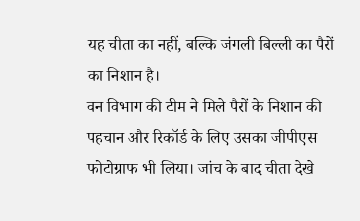यह चीता का नहीं, बल्कि जंगली बिल्ली का पैरों का निशान है।
वन विभाग की टीम ने मिले पैरों के निशान की पहचान और रिकॉर्ड के लिए उसका जीपीएस फोटोग्राफ भी लिया। जांच के बाद चीता देखे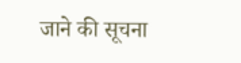जाने की सूचना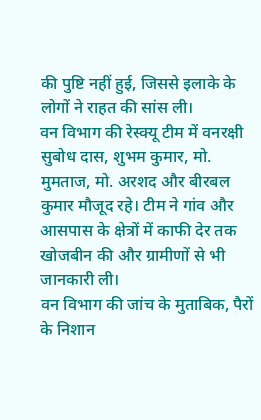की पुष्टि नहीं हुई, जिससे इलाके के लोगों ने राहत की सांस ली।
वन विभाग की रेस्क्यू टीम में वनरक्षी सुबोध दास, शुभम कुमार, मो. मुमताज, मो. अरशद और बीरबल कुमार मौजूद रहे। टीम ने गांव और आसपास के क्षेत्रों में काफी देर तक खोजबीन की और ग्रामीणों से भी जानकारी ली।
वन विभाग की जांच के मुताबिक, पैरों के निशान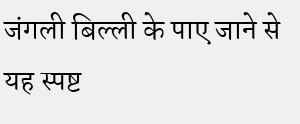जंगली बिल्ली के पाए जाने से यह स्पष्ट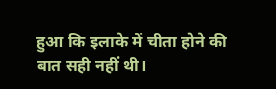हुआ कि इलाके में चीता होने की बात सही नहीं थी।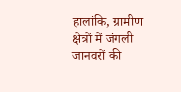हालांकि, ग्रामीण क्षेत्रों में जंगली जानवरों की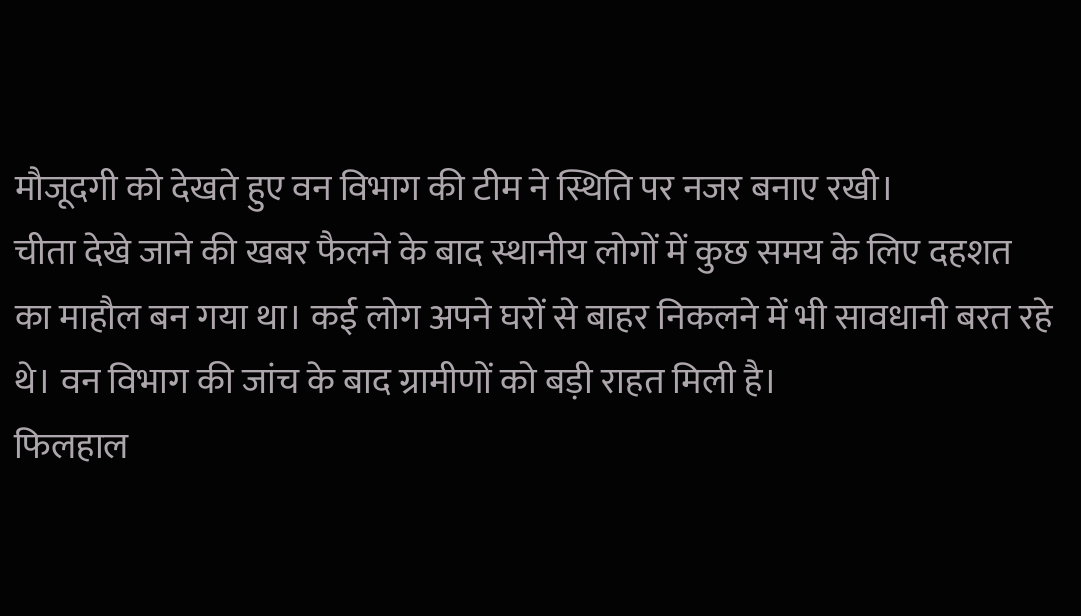मौजूदगी को देखते हुए वन विभाग की टीम ने स्थिति पर नजर बनाए रखी।
चीता देखे जाने की खबर फैलने के बाद स्थानीय लोगों में कुछ समय के लिए दहशत का माहौल बन गया था। कई लोग अपने घरों से बाहर निकलने में भी सावधानी बरत रहे थे। वन विभाग की जांच के बाद ग्रामीणों को बड़ी राहत मिली है।
फिलहाल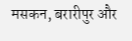मसकन, बरारीपुर और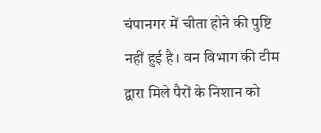चंपानगर में चीता होने की पुष्टि नहीं हुई है। वन विभाग की टीम द्वारा मिले पैरों के निशान को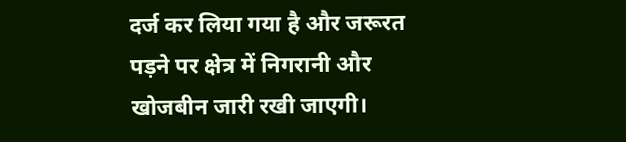दर्ज कर लिया गया है और जरूरत पड़ने पर क्षेत्र में निगरानी और खोजबीन जारी रखी जाएगी।